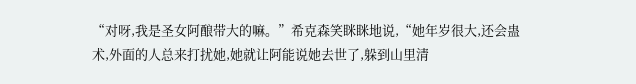“对呀,我是圣女阿酿带大的嘛。”希克森笑眯眯地说,“她年岁很大,还会蛊术,外面的人总来打扰她,她就让阿能说她去世了,躲到山里清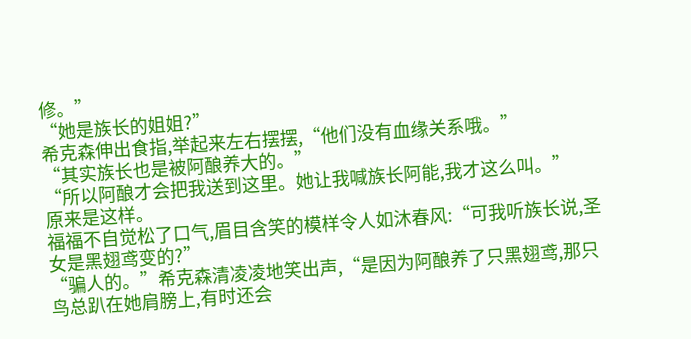修。”
“她是族长的姐姐?”
希克森伸出食指,举起来左右摆摆,“他们没有血缘关系哦。”
“其实族长也是被阿酿养大的。”
“所以阿酿才会把我送到这里。她让我喊族长阿能,我才这么叫。”
原来是这样。
福福不自觉松了口气,眉目含笑的模样令人如沐春风:“可我听族长说,圣女是黑翅鸢变的?”
“骗人的。”希克森清凌凌地笑出声,“是因为阿酿养了只黑翅鸢,那只鸟总趴在她肩膀上,有时还会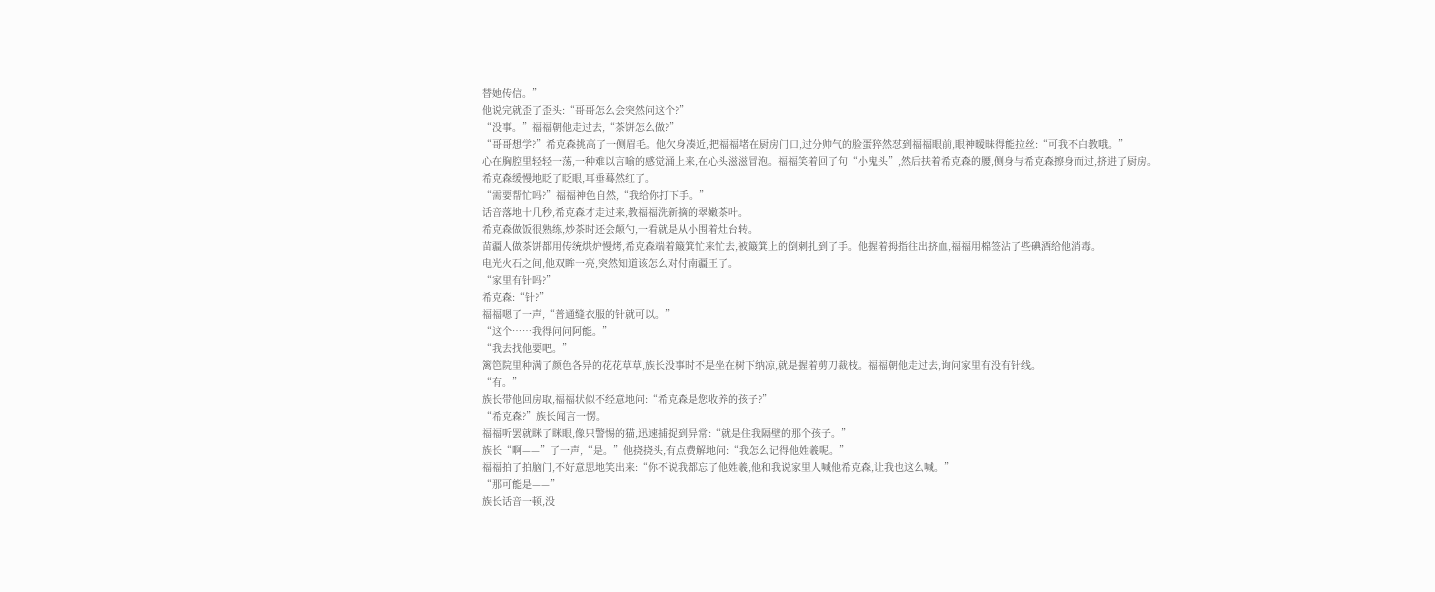替她传信。”
他说完就歪了歪头:“哥哥怎么会突然问这个?”
“没事。”福福朝他走过去,“茶饼怎么做?”
“哥哥想学?”希克森挑高了一侧眉毛。他欠身凑近,把福福堵在厨房门口,过分帅气的脸蛋猝然怼到福福眼前,眼神暧昧得能拉丝:“可我不白教哦。”
心在胸腔里轻轻一荡,一种难以言喻的感觉涌上来,在心头滋滋冒泡。福福笑着回了句“小鬼头”,然后扶着希克森的腰,侧身与希克森擦身而过,挤进了厨房。
希克森缓慢地眨了眨眼,耳垂蓦然红了。
“需要帮忙吗?”福福神色自然,“我给你打下手。”
话音落地十几秒,希克森才走过来,教福福洗新摘的翠嫩茶叶。
希克森做饭很熟练,炒茶时还会颠勺,一看就是从小围着灶台转。
苗疆人做茶饼都用传统烘炉慢烤,希克森端着簸箕忙来忙去,被簸箕上的倒刺扎到了手。他握着拇指往出挤血,福福用棉签沾了些碘酒给他消毒。
电光火石之间,他双眸一亮,突然知道该怎么对付南疆王了。
“家里有针吗?”
希克森:“针?”
福福嗯了一声,“普通缝衣服的针就可以。”
“这个……我得问问阿能。”
“我去找他要吧。”
篱笆院里种满了颜色各异的花花草草,族长没事时不是坐在树下纳凉,就是握着剪刀裁枝。福福朝他走过去,询问家里有没有针线。
“有。”
族长带他回房取,福福状似不经意地问:“希克森是您收养的孩子?”
“希克森?”族长闻言一愣。
福福听罢就眯了眯眼,像只警惕的猫,迅速捕捉到异常:“就是住我隔壁的那个孩子。”
族长“啊——”了一声,“是。”他挠挠头,有点费解地问:“我怎么记得他姓羲呢。”
福福拍了拍脑门,不好意思地笑出来:“你不说我都忘了他姓羲,他和我说家里人喊他希克森,让我也这么喊。”
“那可能是——”
族长话音一顿,没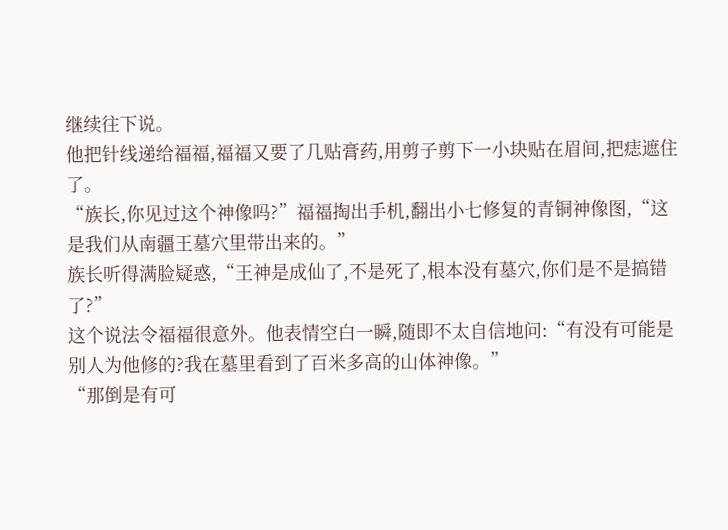继续往下说。
他把针线递给福福,福福又要了几贴膏药,用剪子剪下一小块贴在眉间,把痣遮住了。
“族长,你见过这个神像吗?”福福掏出手机,翻出小七修复的青铜神像图,“这是我们从南疆王墓穴里带出来的。”
族长听得满脸疑惑,“王神是成仙了,不是死了,根本没有墓穴,你们是不是搞错了?”
这个说法令福福很意外。他表情空白一瞬,随即不太自信地问:“有没有可能是别人为他修的?我在墓里看到了百米多高的山体神像。”
“那倒是有可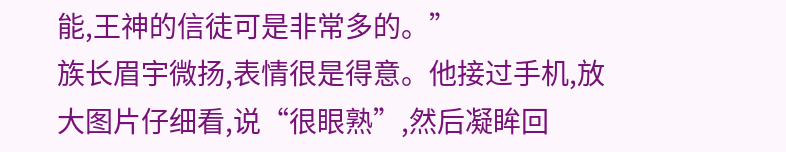能,王神的信徒可是非常多的。”
族长眉宇微扬,表情很是得意。他接过手机,放大图片仔细看,说“很眼熟”,然后凝眸回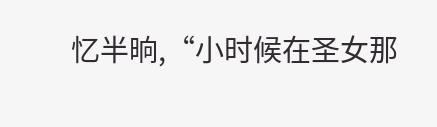忆半晌,“小时候在圣女那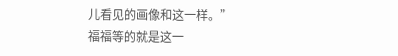儿看见的画像和这一样。”
福福等的就是这一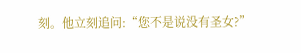刻。他立刻追问:“您不是说没有圣女?”